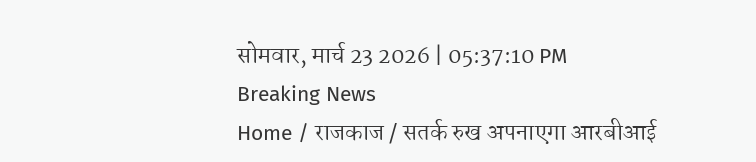सोमवार, मार्च 23 2026 | 05:37:10 PM
Breaking News
Home / राजकाज / सतर्क रुख अपनाएगा आरबीआई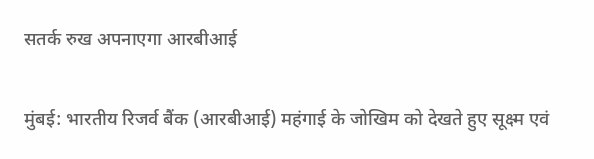सतर्क रुख अपनाएगा आरबीआई

मुंबई: भारतीय रिजर्व बैंक (आरबीआई) महंगाई के जोखिम को देखते हुए सूक्ष्म एवं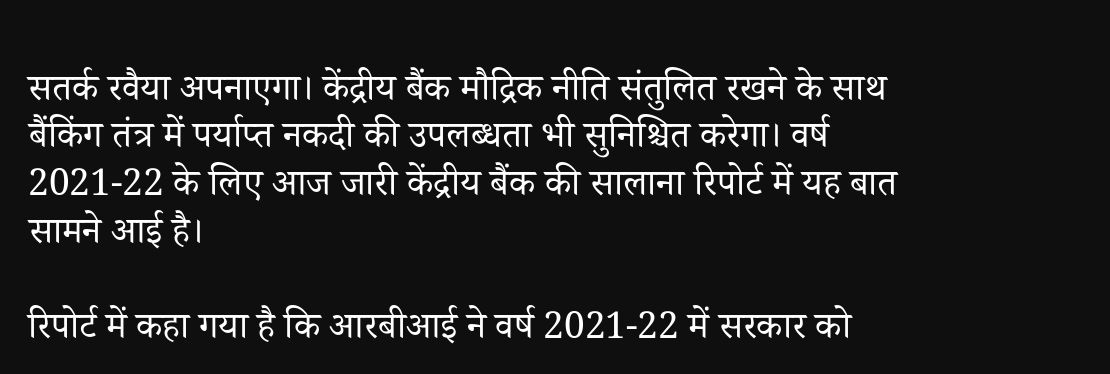सतर्क रवैया अपनाएगा। केंद्रीय बैंक मौद्रिक नीति संतुलित रखने के साथ बैंकिंग तंत्र में पर्याप्त नकदी की उपलब्धता भी सुनिश्चित करेगा। वर्ष 2021-22 के लिए आज जारी केंद्रीय बैंक की सालाना रिपोर्ट में यह बात सामने आई है।

रिपोर्ट में कहा गया है कि आरबीआई ने वर्ष 2021-22 में सरकार को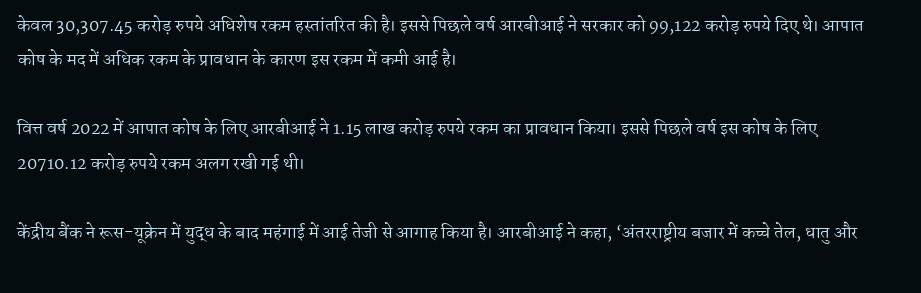केवल 30,307.45 करोड़ रुपये अधिशेष रकम हस्तांतरित की है। इससे पिछले वर्ष आरबीआई ने सरकार को 99,122 करोड़ रुपये दिए थे। आपात कोष के मद में अधिक रकम के प्रावधान के कारण इस रकम में कमी आई है।

वित्त वर्ष 2022 में आपात कोष के लिए आरबीआई ने 1.15 लाख करोड़ रुपये रकम का प्रावधान किया। इससे पिछले वर्ष इस कोष के लिए 20710.12 करोड़ रुपये रकम अलग रखी गई थी।

केंद्रीय बैंक ने रूस-यूक्रेन में युद्ध के बाद महंगाई में आई तेजी से आगाह किया है। आरबीआई ने कहा, ‘अंतरराष्ट्रीय बजार में कच्चे तेल, धातु और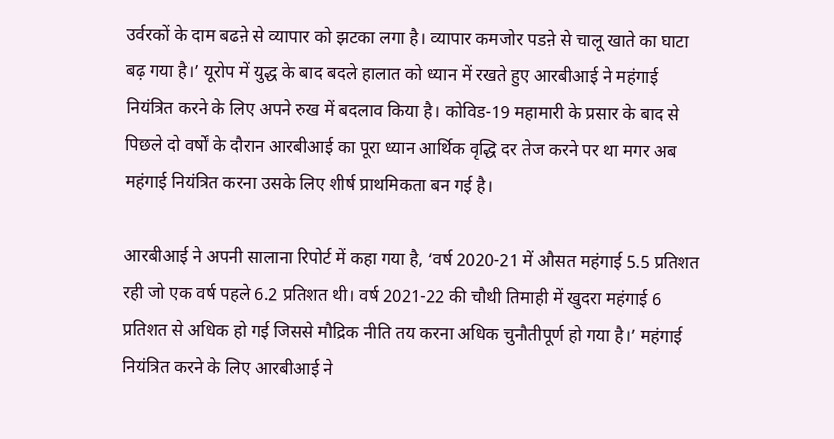उर्वरकों के दाम बढऩे से व्यापार को झटका लगा है। व्यापार कमजोर पडऩे से चालू खाते का घाटा बढ़ गया है।’ यूरोप में युद्ध के बाद बदले हालात को ध्यान में रखते हुए आरबीआई ने महंगाई नियंत्रित करने के लिए अपने रुख में बदलाव किया है। कोविड-19 महामारी के प्रसार के बाद से पिछले दो वर्षों के दौरान आरबीआई का पूरा ध्यान आर्थिक वृद्धि दर तेज करने पर था मगर अब महंगाई नियंत्रित करना उसके लिए शीर्ष प्राथमिकता बन गई है।

आरबीआई ने अपनी सालाना रिपोर्ट में कहा गया है, ‘वर्ष 2020-21 में औसत महंगाई 5.5 प्रतिशत रही जो एक वर्ष पहले 6.2 प्रतिशत थी। वर्ष 2021-22 की चौथी तिमाही में खुदरा महंगाई 6 प्रतिशत से अधिक हो गई जिससे मौद्रिक नीति तय करना अधिक चुनौतीपूर्ण हो गया है।’ महंगाई नियंत्रित करने के लिए आरबीआई ने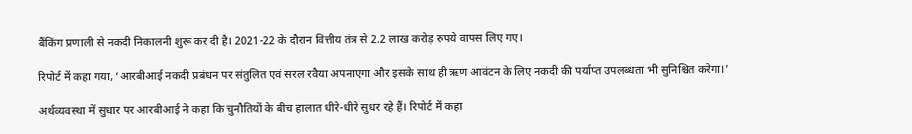बैंकिंग प्रणाली से नकदी निकालनी शुरू कर दी है। 2021-22 के दौरान वित्तीय तंत्र से 2.2 लाख करोड़ रुपये वापस लिए गए।

रिपोर्ट में कहा गया, ‘आरबीआई नकदी प्रबंधन पर संतुलित एवं सरल रवैया अपनाएगा और इसके साथ ही ऋण आवंटन के लिए नकदी की पर्याप्त उपलब्धता भी सुनिश्चित करेगा।’

अर्थव्यवस्था में सुधार पर आरबीआई ने कहा कि चुनौतियों के बीच हालात धीरे-धीरे सुधर रहे हैं। रिपोर्ट में कहा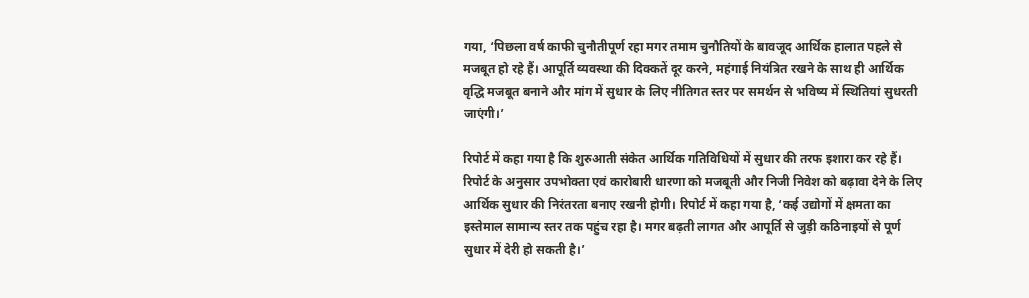गया, ‘पिछला वर्ष काफी चुनौतीपूर्ण रहा मगर तमाम चुनौतियों के बावजूद आर्थिक हालात पहले से मजबूत हो रहे हैं। आपूर्ति व्यवस्था की दिक्कतें दूर करने, महंगाई नियंत्रित रखने के साथ ही आर्थिक वृद्धि मजबूत बनाने और मांग में सुधार के लिए नीतिगत स्तर पर समर्थन से भविष्य में स्थितियां सुधरती जाएंगी।’

रिपोर्ट में कहा गया है कि शुरुआती संकेत आर्थिक गतिविधियों में सुधार की तरफ इशारा कर रहे हैं। रिपोर्ट के अनुसार उपभोक्ता एवं कारोबारी धारणा को मजबूती और निजी निवेश को बढ़ावा देने के लिए आर्थिक सुधार की निरंतरता बनाए रखनी होगी। रिपोर्ट में कहा गया है, ‘कई उद्योगों में क्षमता का इस्तेमाल सामान्य स्तर तक पहुंच रहा है। मगर बढ़ती लागत और आपूर्ति से जुड़ी कठिनाइयों से पूर्ण सुधार में देरी हो सकती है।’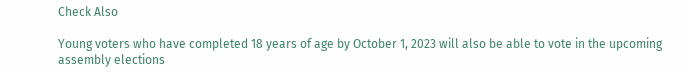Check Also

Young voters who have completed 18 years of age by October 1, 2023 will also be able to vote in the upcoming assembly elections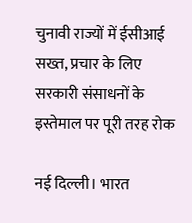चुनावी राज्यों में ईसीआई सख्त, प्रचार के लिए सरकारी संसाधनों के इस्तेमाल पर पूरी तरह रोक

नई दिल्ली। भारत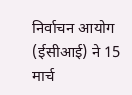निर्वाचन आयोग (ईसीआई) ने 15 मार्च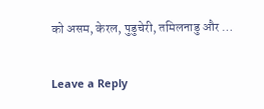को असम, केरल, पुडुचेरी, तमिलनाडु और …

Leave a Reply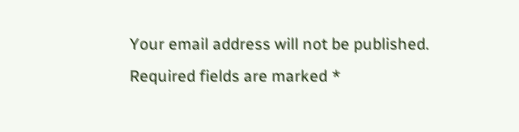Your email address will not be published. Required fields are marked *